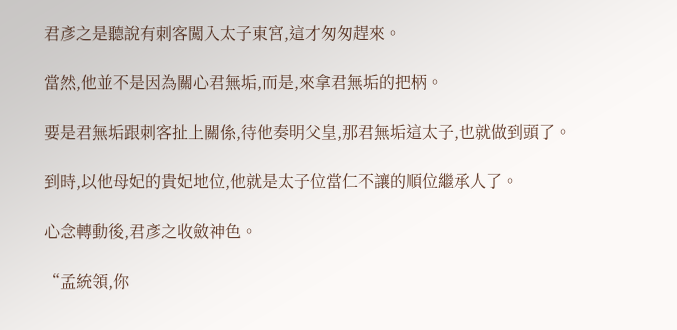君彥之是聽說有刺客闖入太子東宮,這才匆匆趕來。

當然,他並不是因為關心君無垢,而是,來拿君無垢的把柄。

要是君無垢跟刺客扯上關係,待他奏明父皇,那君無垢這太子,也就做到頭了。

到時,以他母妃的貴妃地位,他就是太子位當仁不讓的順位繼承人了。

心念轉動後,君彥之收斂神色。

“孟統領,你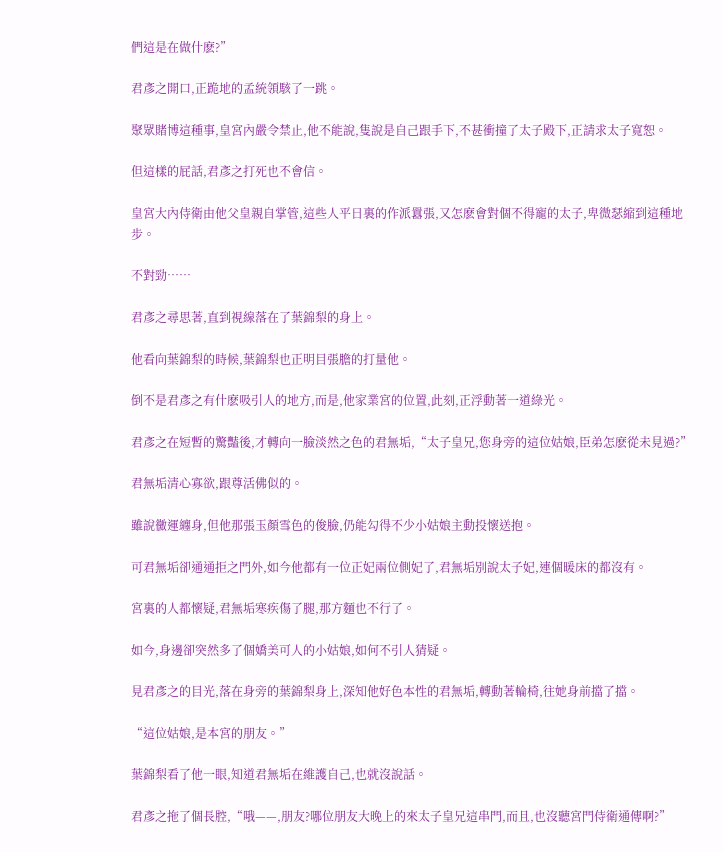們這是在做什麽?”

君彥之開口,正跪地的孟統領駭了一跳。

聚眾賭博這種事,皇宮內嚴令禁止,他不能說,隻說是自己跟手下,不甚衝撞了太子殿下,正請求太子寬恕。

但這樣的屁話,君彥之打死也不會信。

皇宮大內侍衛由他父皇親自掌管,這些人平日裏的作派囂張,又怎麽會對個不得寵的太子,卑微瑟縮到這種地步。

不對勁……

君彥之尋思著,直到視線落在了葉錦梨的身上。

他看向葉錦梨的時候,葉錦梨也正明目張膽的打量他。

倒不是君彥之有什麽吸引人的地方,而是,他家業宮的位置,此刻,正浮動著一道綠光。

君彥之在短暫的驚豔後,才轉向一臉淡然之色的君無垢,“太子皇兄,您身旁的這位姑娘,臣弟怎麽從未見過?”

君無垢清心寡欲,跟尊活佛似的。

雖說黴運纏身,但他那張玉顏雪色的俊臉,仍能勾得不少小姑娘主動投懷送抱。

可君無垢卻通通拒之門外,如今他都有一位正妃兩位側妃了,君無垢別說太子妃,連個暖床的都沒有。

宮裏的人都懷疑,君無垢寒疾傷了腿,那方麵也不行了。

如今,身邊卻突然多了個嬌美可人的小姑娘,如何不引人猜疑。

見君彥之的目光,落在身旁的葉錦梨身上,深知他好色本性的君無垢,轉動著輪椅,往她身前擋了擋。

“這位姑娘,是本宮的朋友。”

葉錦梨看了他一眼,知道君無垢在維護自己,也就沒說話。

君彥之拖了個長腔,“哦——,朋友?哪位朋友大晚上的來太子皇兄這串門,而且,也沒聽宮門侍衛通傳啊?”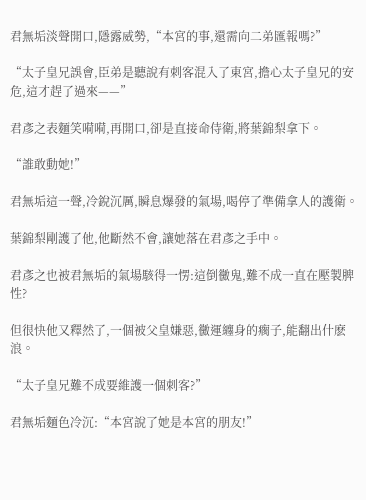君無垢淡聲開口,隱露威勢,“本宮的事,還需向二弟匯報嗎?”

“太子皇兄誤會,臣弟是聽說有刺客混入了東宮,擔心太子皇兄的安危,這才趕了過來——”

君彥之表麵笑嗬嗬,再開口,卻是直接命侍衛,將葉錦梨拿下。

“誰敢動她!”

君無垢這一聲,冷銳沉厲,瞬息爆發的氣場,喝停了準備拿人的護衛。

葉錦梨剛護了他,他斷然不會,讓她落在君彥之手中。

君彥之也被君無垢的氣場駭得一愣:這倒黴鬼,難不成一直在壓製脾性?

但很快他又釋然了,一個被父皇嫌惡,黴運纏身的瘸子,能翻出什麽浪。

“太子皇兄難不成要維護一個刺客?”

君無垢麵色冷沉:“本宮說了她是本宮的朋友!”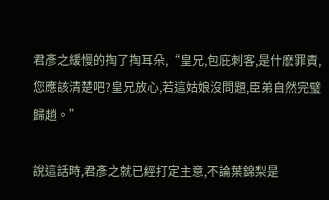君彥之緩慢的掏了掏耳朵,“皇兄,包庇刺客,是什麽罪責,您應該清楚吧?皇兄放心,若這姑娘沒問題,臣弟自然完璧歸趙。”

說這話時,君彥之就已經打定主意,不論葉錦梨是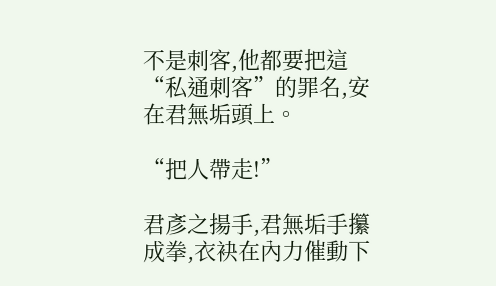不是刺客,他都要把這“私通刺客”的罪名,安在君無垢頭上。

“把人帶走!”

君彥之揚手,君無垢手攥成拳,衣袂在內力催動下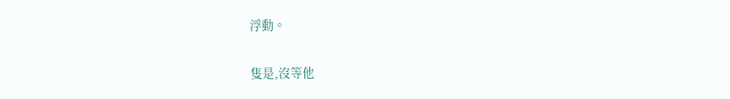浮動。

隻是,沒等他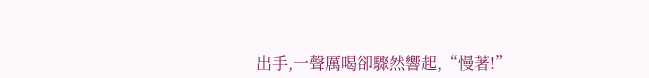出手,一聲厲喝卻驟然響起,“慢著!”